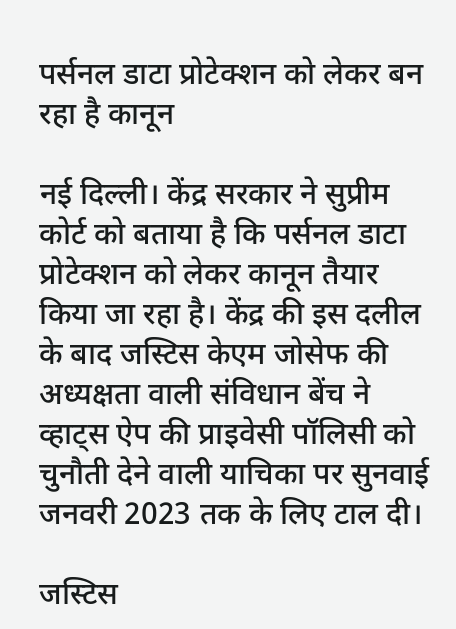पर्सनल डाटा प्रोटेक्शन को लेकर बन रहा है कानून

नई दिल्ली। केंद्र सरकार ने सुप्रीम कोर्ट को बताया है कि पर्सनल डाटा प्रोटेक्शन को लेकर कानून तैयार किया जा रहा है। केंद्र की इस दलील के बाद जस्टिस केएम जोसेफ की अध्यक्षता वाली संविधान बेंच ने व्हाट्स ऐप की प्राइवेसी पॉलिसी को चुनौती देने वाली याचिका पर सुनवाई जनवरी 2023 तक के लिए टाल दी।

जस्टिस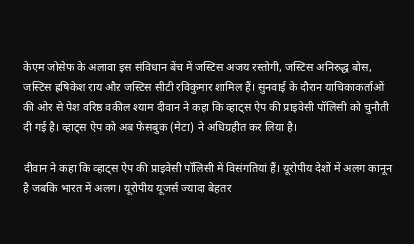केएम जोसेफ के अलावा इस संविधान बेंच में जस्टिस अजय रस्तोगी, जस्टिस अनिरुद्ध बोस, जस्टिस ह्रषिकेश राय औऱ जस्टिस सीटी रविकुमार शामिल हैं। सुनवाई के दौरान याचिकाकर्ताओं की ओर से पेश वरिष्ठ वकील श्याम दीवान ने कहा कि व्हाट्स ऐप की प्राइवेसी पॉलिसी को चुनौती दी गई है। व्हाट्स ऐप को अब फेसबुक (मेटा) ने अधिग्रहीत कर लिया है।

दीवान ने कहा कि व्हाट्स ऐप की प्राइवेसी पॉलिसी में विसंगतियां हैं। यूरोपीय देशों में अलग कानून है जबकि भारत में अलग। यूरोपीय यूजर्स ज्यादा बेहतर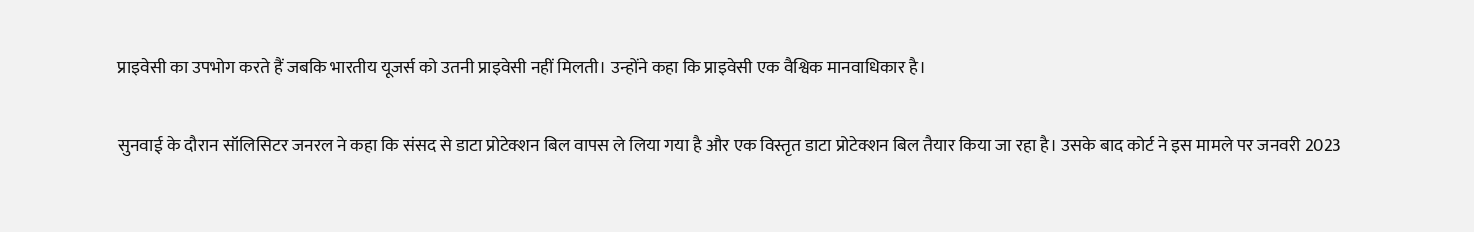प्राइवेसी का उपभोग करते हैं जबकि भारतीय यूजर्स को उतनी प्राइवेसी नहीं मिलती। उन्होंने कहा कि प्राइवेसी एक वैश्विक मानवाधिकार है।

सुनवाई के दौरान सॉलिसिटर जनरल ने कहा कि संसद से डाटा प्रोटेक्शन बिल वापस ले लिया गया है और एक विस्तृत डाटा प्रोटेक्शन बिल तैयार किया जा रहा है। उसके बाद कोर्ट ने इस मामले पर जनवरी 2023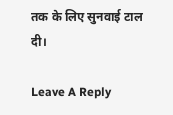तक के लिए सुनवाई टाल दी।

Leave A Reply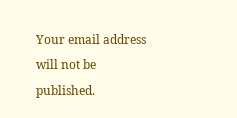Your email address will not be published.